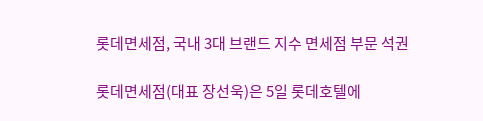롯데면세점, 국내 3대 브랜드 지수 면세점 부문 석권

롯데면세점(대표 장선욱)은 5일 롯데호텔에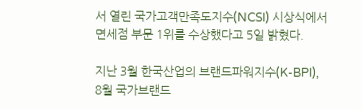서 열린 국가고객만족도지수(NCSI) 시상식에서 면세점 부문 1위를 수상했다고 5일 밝혔다.

지난 3월 한국산업의 브랜드파워지수(K-BPI), 8월 국가브랜드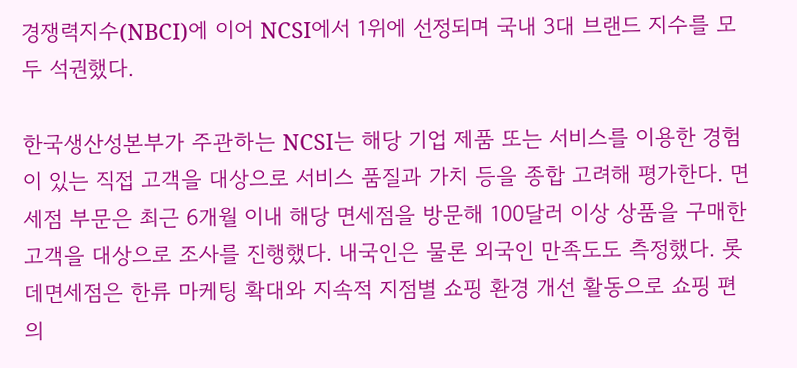경쟁력지수(NBCI)에 이어 NCSI에서 1위에 선정되며 국내 3대 브랜드 지수를 모두 석권했다.

한국생산성본부가 주관하는 NCSI는 해당 기업 제품 또는 서비스를 이용한 경험이 있는 직접 고객을 대상으로 서비스 품질과 가치 등을 종합 고려해 평가한다. 면세점 부문은 최근 6개월 이내 해당 면세점을 방문해 100달러 이상 상품을 구매한 고객을 대상으로 조사를 진행했다. 내국인은 물론 외국인 만족도도 측정했다. 롯데면세점은 한류 마케팅 확대와 지속적 지점별 쇼핑 환경 개선 활동으로 쇼핑 편의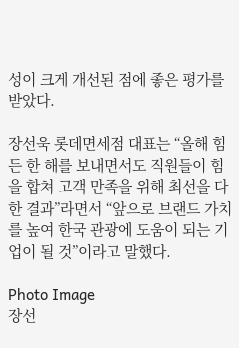성이 크게 개선된 점에 좋은 평가를 받았다.

장선욱 롯데면세점 대표는 “올해 힘든 한 해를 보내면서도 직원들이 힘을 합쳐 고객 만족을 위해 최선을 다한 결과”라면서 “앞으로 브랜드 가치를 높여 한국 관광에 도움이 되는 기업이 될 것”이라고 말했다.

Photo Image
장선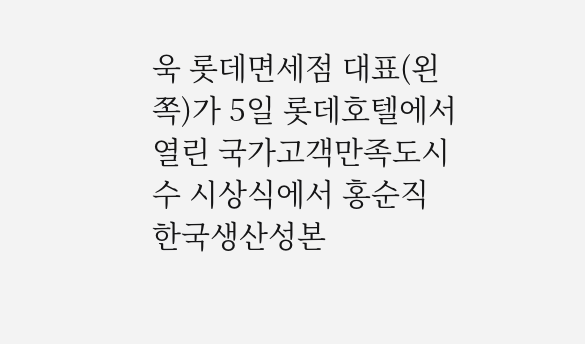욱 롯데면세점 대표(왼쪽)가 5일 롯데호텔에서 열린 국가고객만족도시수 시상식에서 홍순직 한국생산성본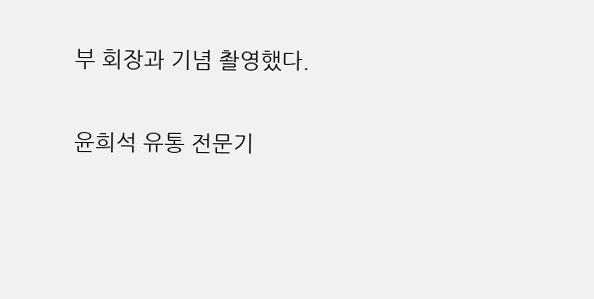부 회장과 기념 촬영했다.

윤희석 유통 전문기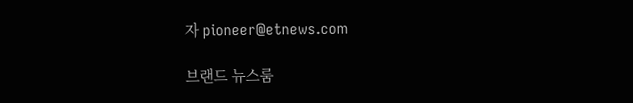자 pioneer@etnews.com

브랜드 뉴스룸